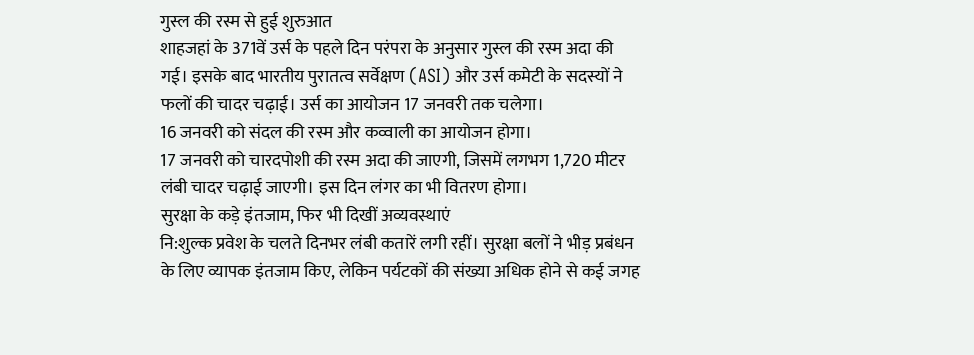गुस्ल की रस्म से हुई शुरुआत
शाहजहां के 371वें उर्स के पहले दिन परंपरा के अनुसार गुस्ल की रस्म अदा की गई। इसके बाद भारतीय पुरातत्व सर्वेक्षण (ASI) और उर्स कमेटी के सदस्यों ने फलों की चादर चढ़ाई। उर्स का आयोजन 17 जनवरी तक चलेगा।
16 जनवरी को संदल की रस्म और कव्वाली का आयोजन होगा।
17 जनवरी को चारदपोशी की रस्म अदा की जाएगी, जिसमें लगभग 1,720 मीटर लंबी चादर चढ़ाई जाएगी। इस दिन लंगर का भी वितरण होगा।
सुरक्षा के कड़े इंतजाम, फिर भी दिखीं अव्यवस्थाएं
नि:शुल्क प्रवेश के चलते दिनभर लंबी कतारें लगी रहीं। सुरक्षा बलों ने भीड़ प्रबंधन के लिए व्यापक इंतजाम किए, लेकिन पर्यटकों की संख्या अधिक होने से कई जगह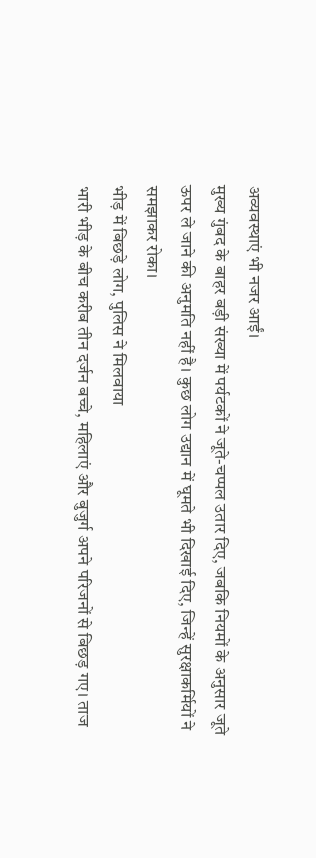अव्यवस्थाएं भी नजर आईं।
मुख्य गुंबद के बाहर बड़ी संख्या में पर्यटकों ने जूते-चप्पल उतार दिए, जबकि नियमों के अनुसार जूते ऊपर ले जाने की अनुमति नहीं है। कुछ लोग उद्यान में घूमते भी दिखाई दिए, जिन्हें सुरक्षाकर्मियों ने समझाकर रोका।
भीड़ में बिछड़े लोग, पुलिस ने मिलवाया
भारी भीड़ के बीच करीब तीन दर्जन बच्चे, महिलाएं और बुजुर्ग अपने परिजनों से बिछड़ गए। ताज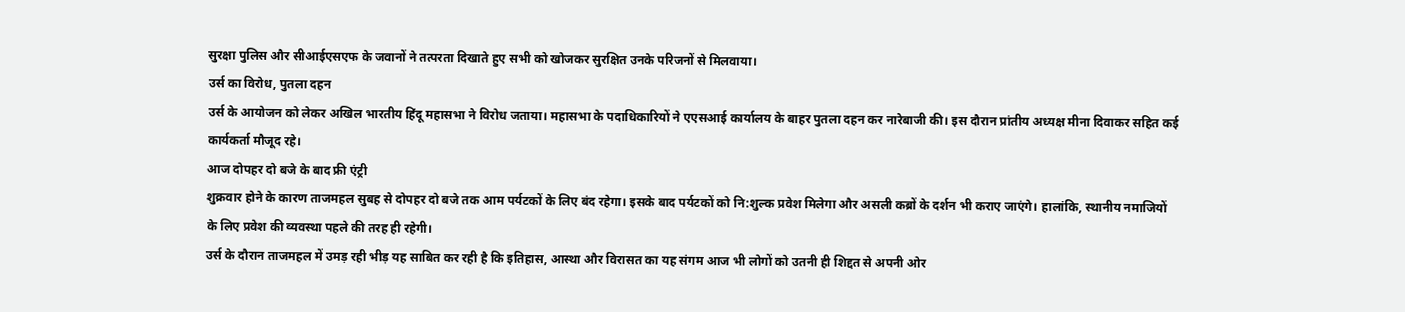सुरक्षा पुलिस और सीआईएसएफ के जवानों ने तत्परता दिखाते हुए सभी को खोजकर सुरक्षित उनके परिजनों से मिलवाया।
उर्स का विरोध, पुतला दहन
उर्स के आयोजन को लेकर अखिल भारतीय हिंदू महासभा ने विरोध जताया। महासभा के पदाधिकारियों ने एएसआई कार्यालय के बाहर पुतला दहन कर नारेबाजी की। इस दौरान प्रांतीय अध्यक्ष मीना दिवाकर सहित कई कार्यकर्ता मौजूद रहे।
आज दोपहर दो बजे के बाद फ्री एंट्री
शुक्रवार होने के कारण ताजमहल सुबह से दोपहर दो बजे तक आम पर्यटकों के लिए बंद रहेगा। इसके बाद पर्यटकों को नि:शुल्क प्रवेश मिलेगा और असली कब्रों के दर्शन भी कराए जाएंगे। हालांकि, स्थानीय नमाजियों के लिए प्रवेश की व्यवस्था पहले की तरह ही रहेगी।
उर्स के दौरान ताजमहल में उमड़ रही भीड़ यह साबित कर रही है कि इतिहास, आस्था और विरासत का यह संगम आज भी लोगों को उतनी ही शिद्दत से अपनी ओर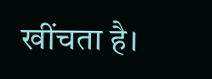खींचता है।